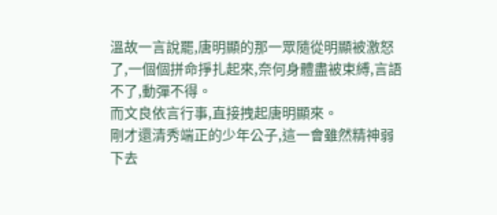溫故一言說罷,唐明顯的那一眾隨從明顯被激怒了,一個個拼命掙扎起來,奈何身體盡被束縛,言語不了,動彈不得。
而文良依言行事,直接拽起唐明顯來。
剛才還清秀端正的少年公子,這一會雖然精神弱下去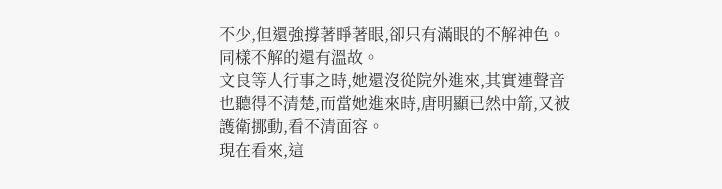不少,但還強撐著睜著眼,卻只有滿眼的不解神色。
同樣不解的還有溫故。
文良等人行事之時,她還沒從院外進來,其實連聲音也聽得不清楚,而當她進來時,唐明顯已然中箭,又被護衛挪動,看不清面容。
現在看來,這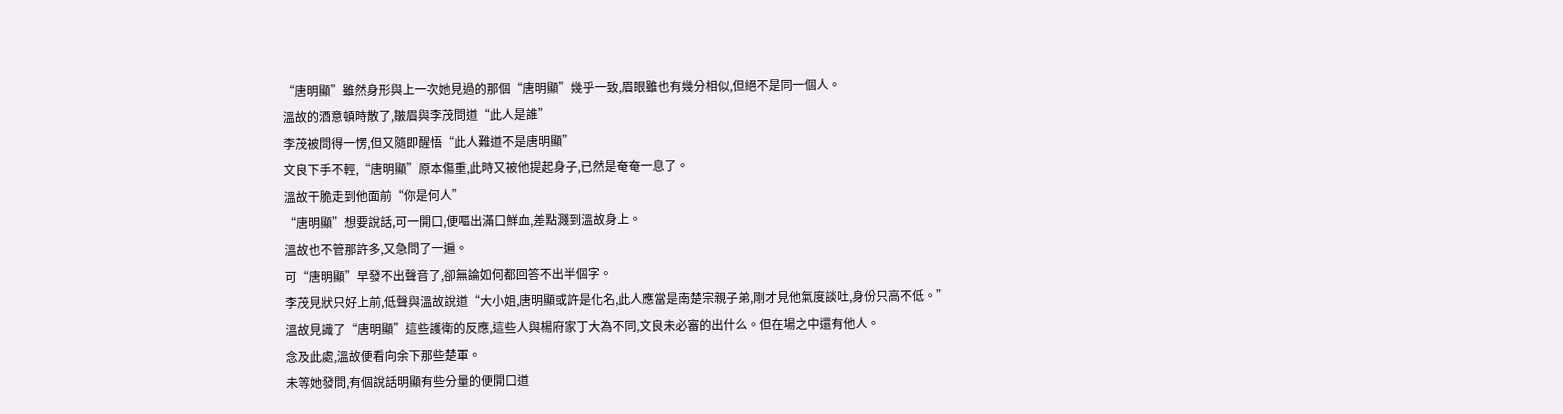“唐明顯”雖然身形與上一次她見過的那個“唐明顯”幾乎一致,眉眼雖也有幾分相似,但絕不是同一個人。
溫故的酒意頓時散了,皺眉與李茂問道“此人是誰”
李茂被問得一愣,但又隨即醒悟“此人難道不是唐明顯”
文良下手不輕,“唐明顯”原本傷重,此時又被他提起身子,已然是奄奄一息了。
溫故干脆走到他面前“你是何人”
“唐明顯”想要說話,可一開口,便嘔出滿口鮮血,差點濺到溫故身上。
溫故也不管那許多,又急問了一遍。
可“唐明顯”早發不出聲音了,卻無論如何都回答不出半個字。
李茂見狀只好上前,低聲與溫故說道“大小姐,唐明顯或許是化名,此人應當是南楚宗親子弟,剛才見他氣度談吐,身份只高不低。”
溫故見識了“唐明顯”這些護衛的反應,這些人與楊府家丁大為不同,文良未必審的出什么。但在場之中還有他人。
念及此處,溫故便看向余下那些楚軍。
未等她發問,有個說話明顯有些分量的便開口道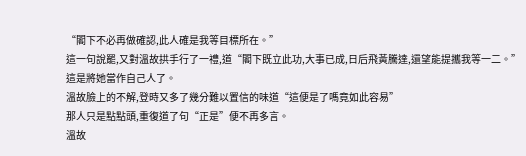“閣下不必再做確認,此人確是我等目標所在。”
這一句說罷,又對溫故拱手行了一禮,道“閣下既立此功,大事已成,日后飛黃騰達,還望能提攜我等一二。”
這是將她當作自己人了。
溫故臉上的不解,登時又多了幾分難以置信的味道“這便是了嗎竟如此容易”
那人只是點點頭,重復道了句“正是”便不再多言。
溫故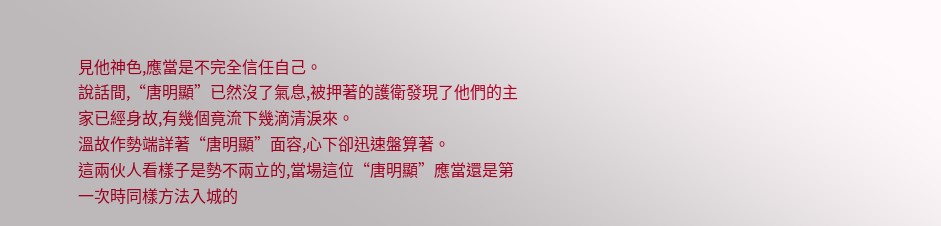見他神色,應當是不完全信任自己。
說話間,“唐明顯”已然沒了氣息,被押著的護衛發現了他們的主家已經身故,有幾個竟流下幾滴清淚來。
溫故作勢端詳著“唐明顯”面容,心下卻迅速盤算著。
這兩伙人看樣子是勢不兩立的,當場這位“唐明顯”應當還是第一次時同樣方法入城的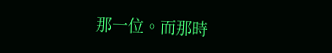那一位。而那時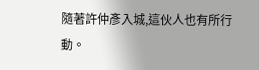隨著許仲彥入城,這伙人也有所行動。